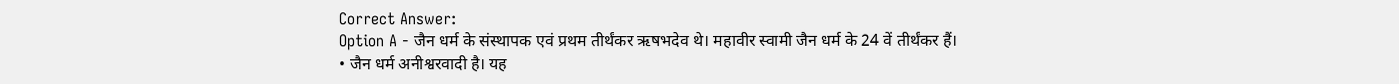Correct Answer:
Option A - जैन धर्म के संस्थापक एवं प्रथम तीर्थंकर ऋषभदेव थे। महावीर स्वामी जैन धर्म के 24 वें तीर्थंकर हैं।
• जैन धर्म अनीश्वरवादी है। यह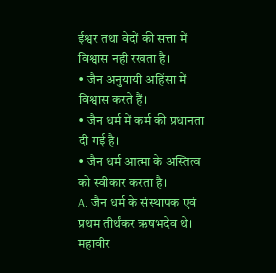ईश्वर तथा वेदों की सत्ता में विश्वास नही रखता है।
• जैन अनुयायी अहिंसा में विश्वास करते हैं।
• जैन धर्म में कर्म की प्रधानता दी गई है।
• जैन धर्म आत्मा के अस्तित्व को स्वीकार करता है।
A. जैन धर्म के संस्थापक एवं प्रथम तीर्थंकर ऋषभदेव थे। महावीर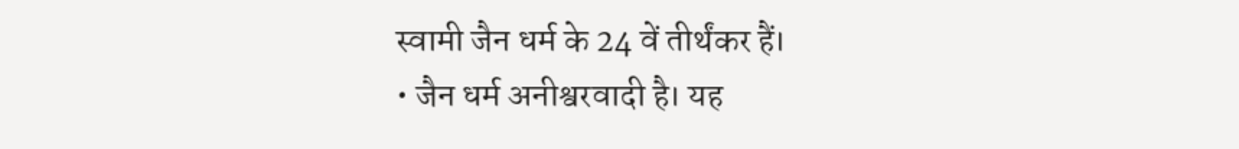स्वामी जैन धर्म के 24 वें तीर्थंकर हैं।
• जैन धर्म अनीश्वरवादी है। यह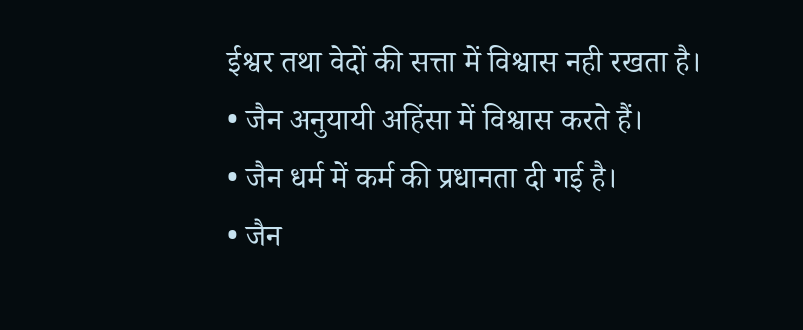ईश्वर तथा वेदों की सत्ता में विश्वास नही रखता है।
• जैन अनुयायी अहिंसा में विश्वास करते हैं।
• जैन धर्म में कर्म की प्रधानता दी गई है।
• जैन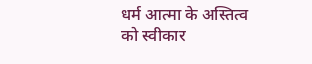धर्म आत्मा के अस्तित्व को स्वीकार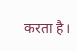करता है।